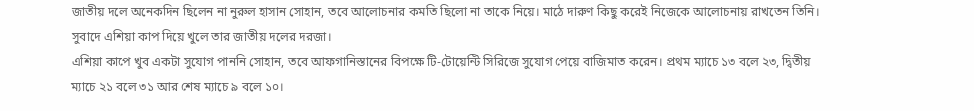জাতীয় দলে অনেকদিন ছিলেন না নুরুল হাসান সোহান, তবে আলোচনার কমতি ছিলো না তাকে নিয়ে। মাঠে দারুণ কিছু করেই নিজেকে আলোচনায় রাখতেন তিনি। সুবাদে এশিয়া কাপ দিয়ে খুলে তার জাতীয় দলের দরজা।
এশিয়া কাপে খুব একটা সুযোগ পাননি সোহান, তবে আফগানিস্তানের বিপক্ষে টি-টোয়েন্টি সিরিজে সুযোগ পেয়ে বাজিমাত করেন। প্রথম ম্যাচে ১৩ বলে ২৩, দ্বিতীয় ম্যাচে ২১ বলে ৩১ আর শেষ ম্যাচে ৯ বলে ১০।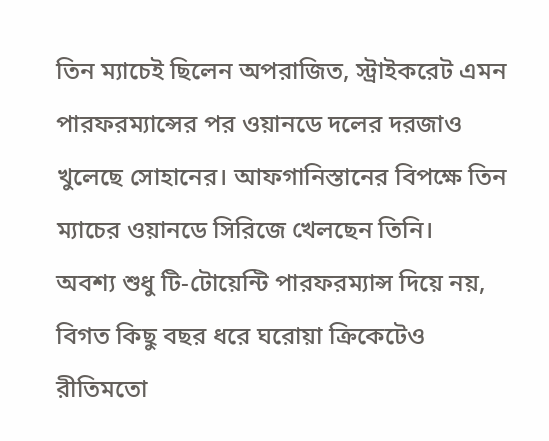তিন ম্যাচেই ছিলেন অপরাজিত, স্ট্রাইকরেট এমন পারফরম্যান্সের পর ওয়ানডে দলের দরজাও খুলেছে সোহানের। আফগানিস্তানের বিপক্ষে তিন ম্যাচের ওয়ানডে সিরিজে খেলছেন তিনি।
অবশ্য শুধু টি-টোয়েন্টি পারফরম্যান্স দিয়ে নয়, বিগত কিছু বছর ধরে ঘরোয়া ক্রিকেটেও রীতিমতো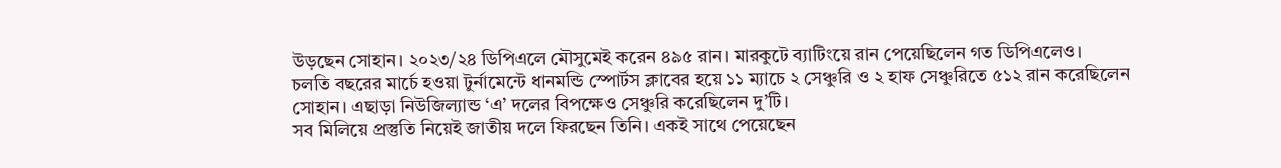উড়ছেন সোহান। ২০২৩/২৪ ডিপিএলে মৌসুমেই করেন ৪৯৫ রান। মারকুটে ব্যাটিংয়ে রান পেয়েছিলেন গত ডিপিএলেও।
চলতি বছরের মার্চে হওয়া টুর্নামেন্টে ধানমন্ডি স্পোর্টস ক্লাবের হয়ে ১১ ম্যাচে ২ সেঞ্চুরি ও ২ হাফ সেঞ্চুরিতে ৫১২ রান করেছিলেন সোহান। এছাড়া নিউজিল্যান্ড ‘এ’ দলের বিপক্ষেও সেঞ্চুরি করেছিলেন দু’টি।
সব মিলিয়ে প্রস্তুতি নিয়েই জাতীয় দলে ফিরছেন তিনি। একই সাথে পেয়েছেন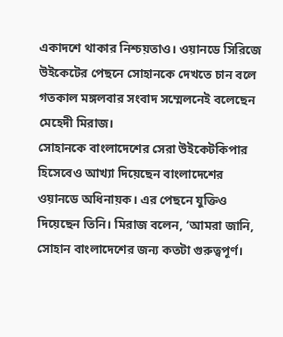একাদশে থাকার নিশ্চয়তাও। ওয়ানডে সিরিজে উইকেটের পেছনে সোহানকে দেখতে চান বলে গতকাল মঙ্গলবার সংবাদ সম্মেলনেই বলেছেন মেহেদী মিরাজ।
সোহানকে বাংলাদেশের সেরা উইকেটকিপার হিসেবেও আখ্যা দিয়েছেন বাংলাদেশের ওয়ানডে অধিনায়ক। এর পেছনে যুক্তিও দিয়েছেন তিনি। মিরাজ বলেন, ‘আমরা জানি, সোহান বাংলাদেশের জন্য কতটা গুরুত্বপূর্ণ।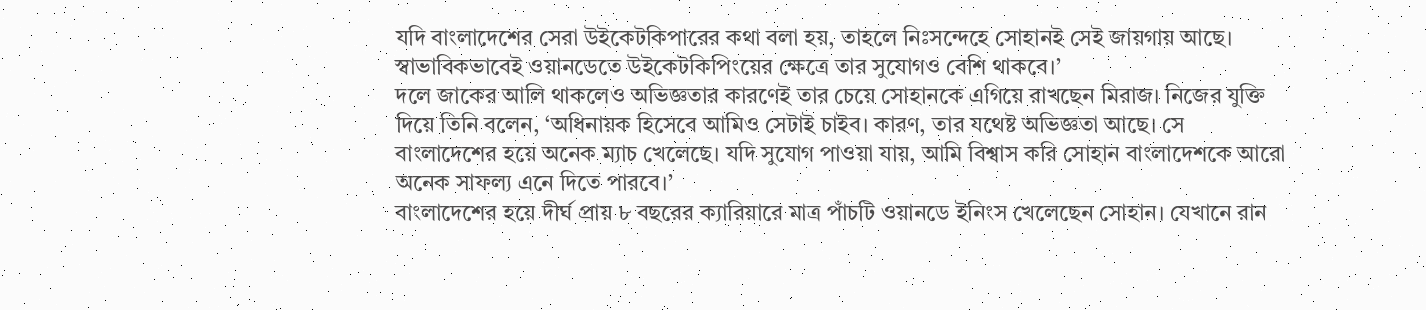যদি বাংলাদেশের সেরা উইকেটকিপারের কথা বলা হয়, তাহলে নিঃসন্দেহে সোহানই সেই জায়গায় আছে। স্বাভাবিকভাবেই ওয়ানডেতে উইকেটকিপিংয়ের ক্ষেত্রে তার সুযোগও বেশি থাকবে।’
দলে জাকের আলি থাকলেও অভিজ্ঞতার কারণেই তার চেয়ে সোহানকে এগিয়ে রাখছেন মিরাজ। নিজের যুক্তি দিয়ে তিনি বলেন, ‘অধিনায়ক হিসেবে আমিও সেটাই চাইব। কারণ, তার যথেষ্ট অভিজ্ঞতা আছে। সে বাংলাদেশের হয়ে অনেক ম্যাচ খেলেছে। যদি সুযোগ পাওয়া যায়, আমি বিশ্বাস করি সোহান বাংলাদেশকে আরো অনেক সাফল্য এনে দিতে পারবে।’
বাংলাদেশের হয়ে দীর্ঘ প্রায় ৮ বছরের ক্যারিয়ারে মাত্র পাঁচটি ওয়ানডে ইনিংস খেলেছেন সোহান। যেখানে রান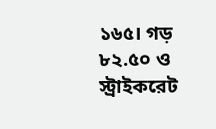১৬৫। গড় ৮২.৫০ ও স্ট্রাইকরেট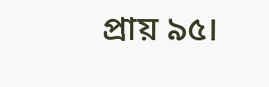প্রায় ৯৫।